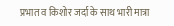प्रभात व किशोर जर्दा के साथ भारी मात्रा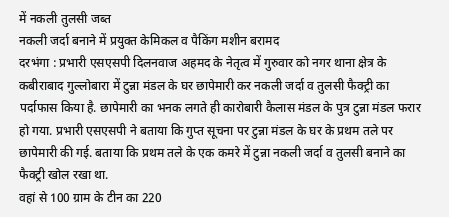में नकली तुलसी जब्त
नकली जर्दा बनाने में प्रयुक्त केमिकल व पैकिंग मशीन बरामद
दरभंगा : प्रभारी एसएसपी दिलनवाज अहमद के नेतृत्व में गुरुवार को नगर थाना क्षेत्र के कबीराबाद गुल्लोबारा में टुन्ना मंडल के घर छापेमारी कर नकली जर्दा व तुलसी फैक्ट्री का पर्दाफास किया है. छापेमारी का भनक लगते ही कारोबारी कैलास मंडल के पुत्र टुन्ना मंडल फरार हो गया. प्रभारी एसएसपी ने बताया कि गुप्त सूचना पर टुन्ना मंडल के घर के प्रथम तले पर छापेमारी की गई. बताया कि प्रथम तले के एक कमरे में टुन्ना नकली जर्दा व तुलसी बनाने का फैक्ट्री खोल रखा था.
वहां से 100 ग्राम के टीन का 220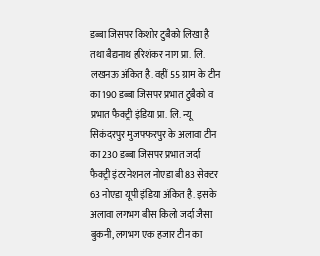डब्बा जिसपर किशोर टुबैको लिखा है तथा बैद्यनाथ हरिशंकर नाग प्रा. लि. लखनऊ अंकित है. वहीं 55 ग्राम के टीन का 190 डब्बा जिसपर प्रभात टुबैको व प्रभात फैक्ट्री इंडिया प्रा. लि. न्यू सिकंदरपुर मुजफ्फरपुर के अलावा टीन का 230 डब्बा जिसपर प्रभात जर्दा फैक्ट्री इंटरनेशनल नोएडा बी 83 सेक्टर 63 नोएडा यूपी इंडिया अंकित है. इसके अलावा लगभग बीस किलो जर्दा जैसा बुकनी, लगभग एक हजार टीन का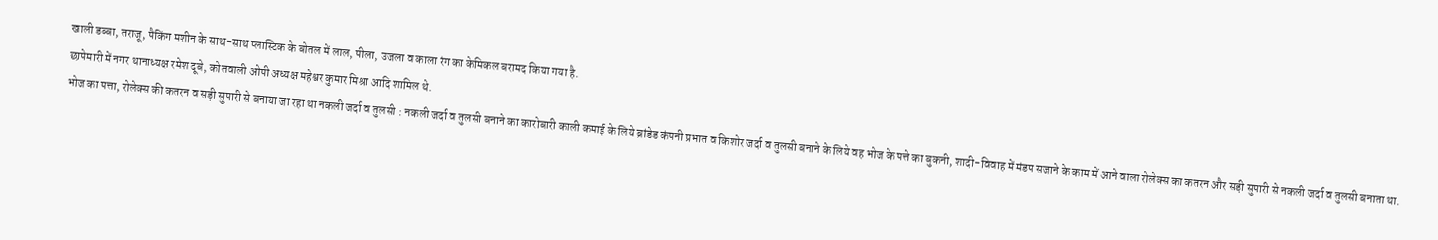खाली डब्बा, तराजू, पैकिंग मशीन के साथ-साथ प्लास्टिक के बोतल में लाल, पीला, उजला व काला रंग का केमिकल बरामद किया गया है.
छापेमारी में नगर थानाध्यक्ष रमेश दूबे, कोतवाली ओपी अध्यक्ष महेश्वर कुमार मिश्रा आदि शामिल थे.
भोज का पत्ता, रोलेक्स की कतरन व सड़ी सुपारी से बनाया जा रहा था नकली जर्दा व तुलसी : नकली जर्दा व तुलसी बनाने का कारोबारी काली कमाई के लिये ब्रांडेड कंपनी प्रभात व किशोर जर्दा व तुलसी बनाने के लिये वह भोज के पत्ते का बुकनी, शादी-विवाह में मंडप सजाने के काम में आने वाला रोलेक्स का कतरन और सड़ी सुपारी से नकली जर्दा व तुलसी बनाता था.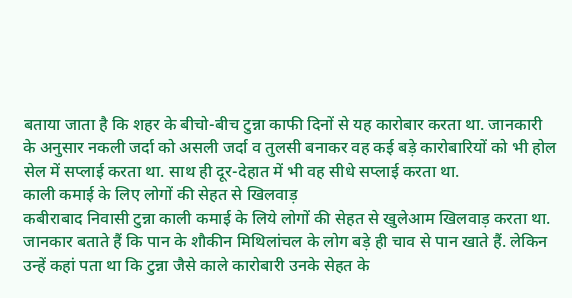बताया जाता है कि शहर के बीचो-बीच टुन्ना काफी दिनों से यह कारोबार करता था. जानकारी के अनुसार नकली जर्दा को असली जर्दा व तुलसी बनाकर वह कई बड़े कारोबारियों को भी होल सेल में सप्लाई करता था. साथ ही दूर-देहात में भी वह सीधे सप्लाई करता था.
काली कमाई के लिए लोगों की सेहत से खिलवाड़
कबीराबाद निवासी टुन्ना काली कमाई के लिये लोगों की सेहत से खुलेआम खिलवाड़ करता था. जानकार बताते हैं कि पान के शौकीन मिथिलांचल के लोग बड़े ही चाव से पान खाते हैं. लेकिन उन्हें कहां पता था कि टुन्ना जैसे काले कारोबारी उनके सेहत के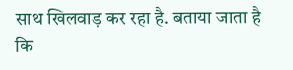साथ खिलवाड़ कर रहा है. बताया जाता है कि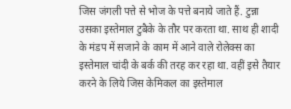जिस जंगली पत्ते से भोज के पत्ते बनाये जाते हैं. टुन्ना उसका इस्तेमाल टुबैके के तौर पर करता था. साथ ही शादी के मंडप में सजाने के काम में आने वाले रोलेक्स का इस्तेमाल चांदी के बर्क की तरह कर रहा था. वहीं इसे तैयार करने के लिये जिस केमिकल का इस्तेमाल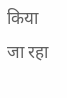किया जा रहा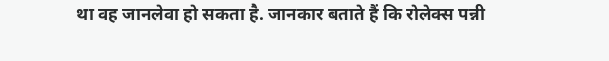था वह जानलेवा हो सकता है. जानकार बताते हैं कि रोलेक्स पन्नी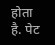होता है. पेट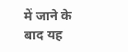में जाने के बाद यह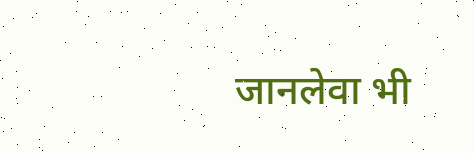जानलेवा भी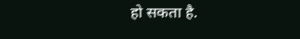हो सकता है.